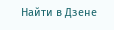Найти в Дзене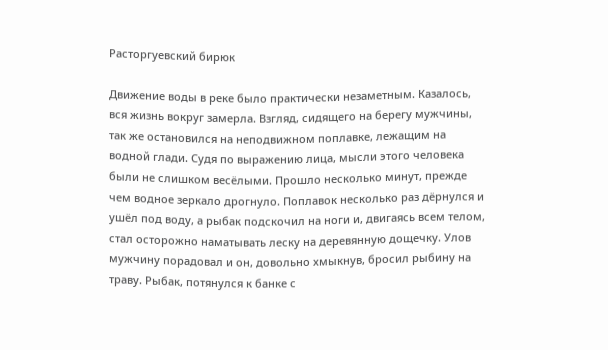Расторгуевский бирюк

Движение воды в реке было практически незаметным. Казалось, вся жизнь вокруг замерла. Взгляд, сидящего на берегу мужчины, так же остановился на неподвижном поплавке, лежащим на водной глади. Судя по выражению лица, мысли этого человека были не слишком весёлыми. Прошло несколько минут, прежде чем водное зеркало дрогнуло. Поплавок несколько раз дёрнулся и ушёл под воду, а рыбак подскочил на ноги и, двигаясь всем телом, стал осторожно наматывать леску на деревянную дощечку. Улов мужчину порадовал и он, довольно хмыкнув, бросил рыбину на траву. Рыбак, потянулся к банке с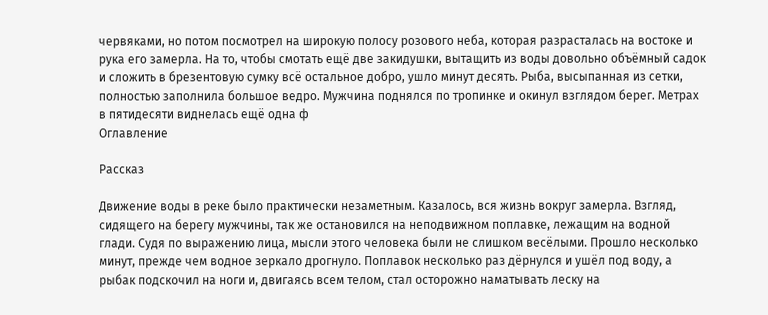червяками, но потом посмотрел на широкую полосу розового неба, которая разрасталась на востоке и рука его замерла. На то, чтобы смотать ещё две закидушки, вытащить из воды довольно объёмный садок и сложить в брезентовую сумку всё остальное добро, ушло минут десять. Рыба, высыпанная из сетки, полностью заполнила большое ведро. Мужчина поднялся по тропинке и окинул взглядом берег. Метрах в пятидесяти виднелась ещё одна ф
Оглавление

Рассказ

Движение воды в реке было практически незаметным. Казалось, вся жизнь вокруг замерла. Взгляд, сидящего на берегу мужчины, так же остановился на неподвижном поплавке, лежащим на водной глади. Судя по выражению лица, мысли этого человека были не слишком весёлыми. Прошло несколько минут, прежде чем водное зеркало дрогнуло. Поплавок несколько раз дёрнулся и ушёл под воду, а рыбак подскочил на ноги и, двигаясь всем телом, стал осторожно наматывать леску на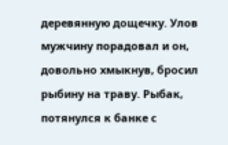деревянную дощечку. Улов мужчину порадовал и он, довольно хмыкнув, бросил рыбину на траву. Рыбак, потянулся к банке с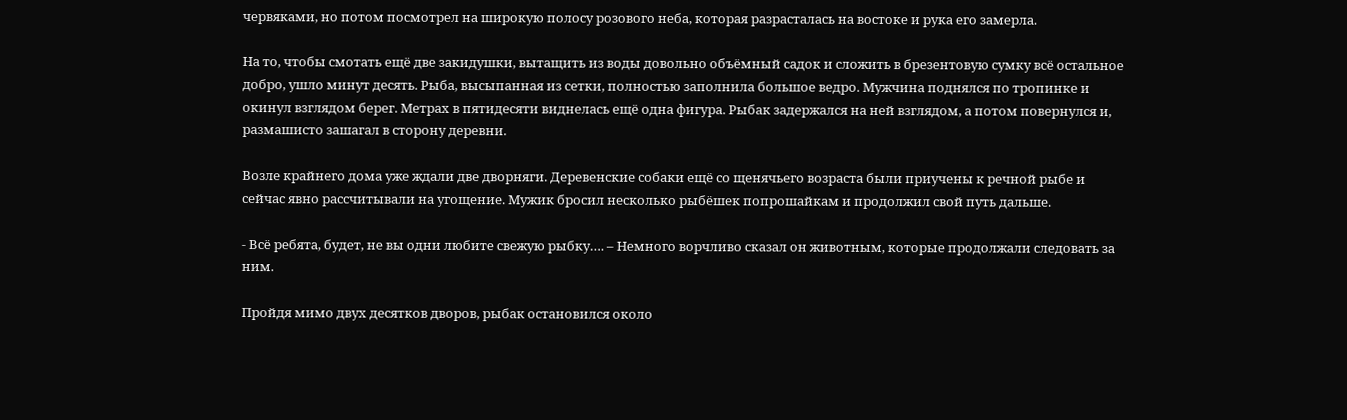червяками, но потом посмотрел на широкую полосу розового неба, которая разрасталась на востоке и рука его замерла.

На то, чтобы смотать ещё две закидушки, вытащить из воды довольно объёмный садок и сложить в брезентовую сумку всё остальное добро, ушло минут десять. Рыба, высыпанная из сетки, полностью заполнила большое ведро. Мужчина поднялся по тропинке и окинул взглядом берег. Метрах в пятидесяти виднелась ещё одна фигура. Рыбак задержался на ней взглядом, а потом повернулся и, размашисто зашагал в сторону деревни.

Возле крайнего дома уже ждали две дворняги. Деревенские собаки ещё со щенячьего возраста были приучены к речной рыбе и сейчас явно рассчитывали на угощение. Мужик бросил несколько рыбёшек попрошайкам и продолжил свой путь дальше.

- Всё ребята, будет, не вы одни любите свежую рыбку…. – Немного ворчливо сказал он животным, которые продолжали следовать за ним.

Пройдя мимо двух десятков дворов, рыбак остановился около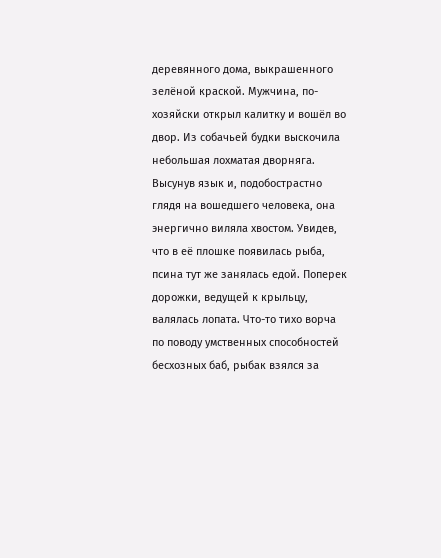деревянного дома, выкрашенного зелёной краской. Мужчина, по-хозяйски открыл калитку и вошёл во двор. Из собачьей будки выскочила небольшая лохматая дворняга. Высунув язык и, подобострастно глядя на вошедшего человека, она энергично виляла хвостом. Увидев, что в её плошке появилась рыба, псина тут же занялась едой. Поперек дорожки, ведущей к крыльцу, валялась лопата. Что-то тихо ворча по поводу умственных способностей бесхозных баб, рыбак взялся за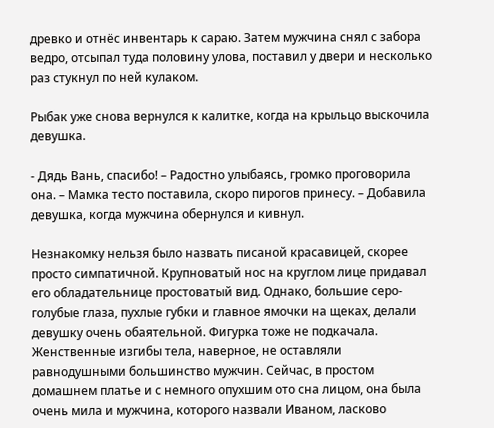древко и отнёс инвентарь к сараю. Затем мужчина снял с забора ведро, отсыпал туда половину улова, поставил у двери и несколько раз стукнул по ней кулаком.

Рыбак уже снова вернулся к калитке, когда на крыльцо выскочила девушка.

- Дядь Вань, спасибо! – Радостно улыбаясь, громко проговорила она. – Мамка тесто поставила, скоро пирогов принесу. – Добавила девушка, когда мужчина обернулся и кивнул.

Незнакомку нельзя было назвать писаной красавицей, скорее просто симпатичной. Крупноватый нос на круглом лице придавал его обладательнице простоватый вид. Однако, большие серо-голубые глаза, пухлые губки и главное ямочки на щеках, делали девушку очень обаятельной. Фигурка тоже не подкачала. Женственные изгибы тела, наверное, не оставляли равнодушными большинство мужчин. Сейчас, в простом домашнем платье и с немного опухшим ото сна лицом, она была очень мила и мужчина, которого назвали Иваном, ласково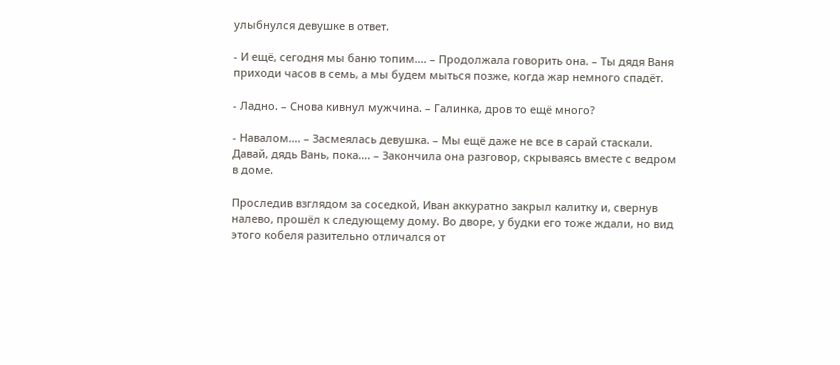улыбнулся девушке в ответ.

- И ещё, сегодня мы баню топим…. – Продолжала говорить она. – Ты дядя Ваня приходи часов в семь, а мы будем мыться позже, когда жар немного спадёт.

- Ладно. – Снова кивнул мужчина. – Галинка, дров то ещё много?

- Навалом…. – Засмеялась девушка. – Мы ещё даже не все в сарай стаскали. Давай, дядь Вань, пока…. – Закончила она разговор, скрываясь вместе с ведром в доме.

Проследив взглядом за соседкой, Иван аккуратно закрыл калитку и, свернув налево, прошёл к следующему дому. Во дворе, у будки его тоже ждали, но вид этого кобеля разительно отличался от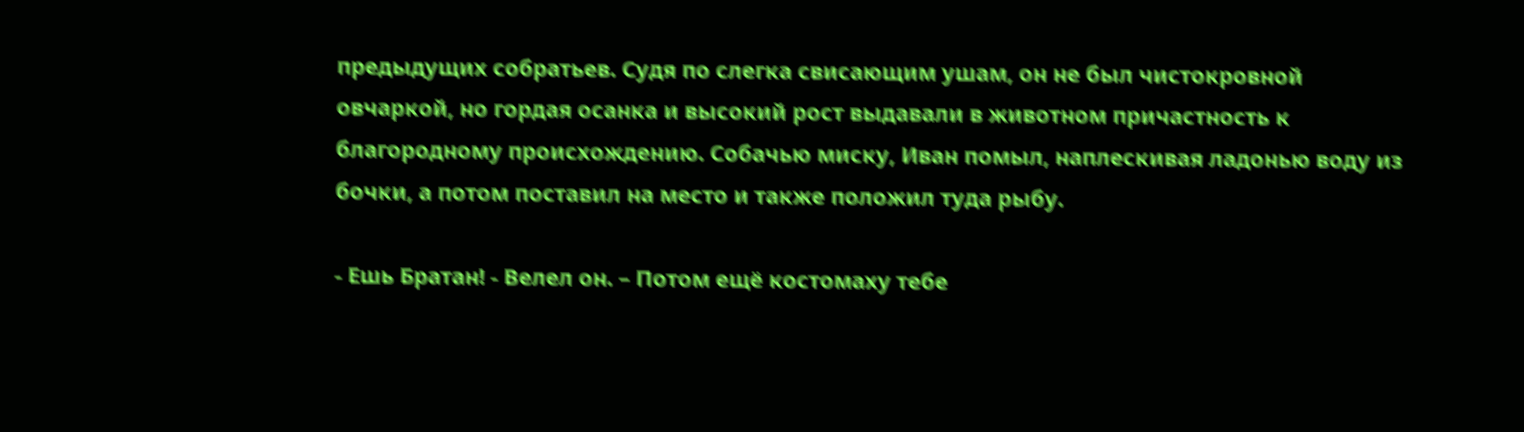предыдущих собратьев. Судя по слегка свисающим ушам, он не был чистокровной овчаркой, но гордая осанка и высокий рост выдавали в животном причастность к благородному происхождению. Собачью миску, Иван помыл, наплескивая ладонью воду из бочки, а потом поставил на место и также положил туда рыбу.

- Ешь Братан! - Велел он. – Потом ещё костомаху тебе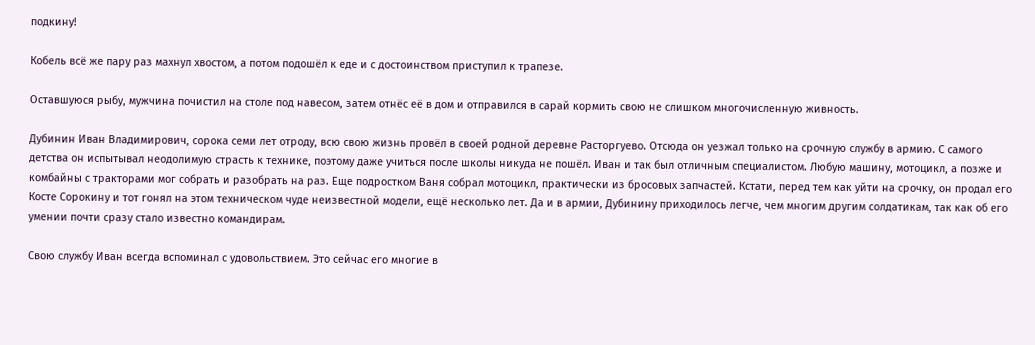подкину!

Кобель всё же пару раз махнул хвостом, а потом подошёл к еде и с достоинством приступил к трапезе.

Оставшуюся рыбу, мужчина почистил на столе под навесом, затем отнёс её в дом и отправился в сарай кормить свою не слишком многочисленную живность.

Дубинин Иван Владимирович, сорока семи лет отроду, всю свою жизнь провёл в своей родной деревне Расторгуево. Отсюда он уезжал только на срочную службу в армию. С самого детства он испытывал неодолимую страсть к технике, поэтому даже учиться после школы никуда не пошёл. Иван и так был отличным специалистом. Любую машину, мотоцикл, а позже и комбайны с тракторами мог собрать и разобрать на раз. Еще подростком Ваня собрал мотоцикл, практически из бросовых запчастей. Кстати, перед тем как уйти на срочку, он продал его Косте Сорокину и тот гонял на этом техническом чуде неизвестной модели, ещё несколько лет. Да и в армии, Дубинину приходилось легче, чем многим другим солдатикам, так как об его умении почти сразу стало известно командирам.

Свою службу Иван всегда вспоминал с удовольствием. Это сейчас его многие в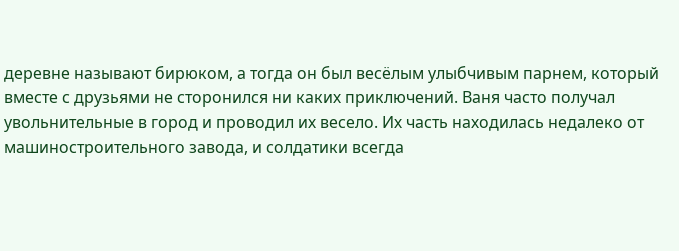деревне называют бирюком, а тогда он был весёлым улыбчивым парнем, который вместе с друзьями не сторонился ни каких приключений. Ваня часто получал увольнительные в город и проводил их весело. Их часть находилась недалеко от машиностроительного завода, и солдатики всегда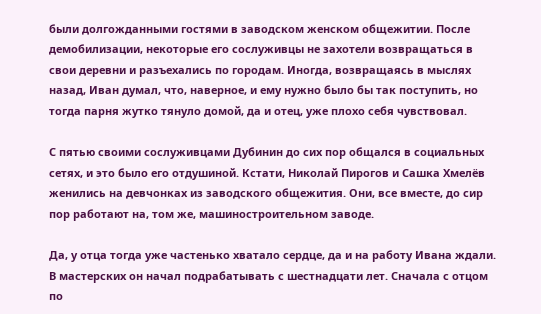были долгожданными гостями в заводском женском общежитии. После демобилизации, некоторые его сослуживцы не захотели возвращаться в свои деревни и разъехались по городам. Иногда, возвращаясь в мыслях назад, Иван думал, что, наверное, и ему нужно было бы так поступить, но тогда парня жутко тянуло домой, да и отец, уже плохо себя чувствовал.

С пятью своими сослуживцами Дубинин до сих пор общался в социальных сетях, и это было его отдушиной. Кстати, Николай Пирогов и Сашка Хмелёв женились на девчонках из заводского общежития. Они, все вместе, до сир пор работают на, том же, машиностроительном заводе.

Да, у отца тогда уже частенько хватало сердце, да и на работу Ивана ждали. В мастерских он начал подрабатывать с шестнадцати лет. Сначала с отцом по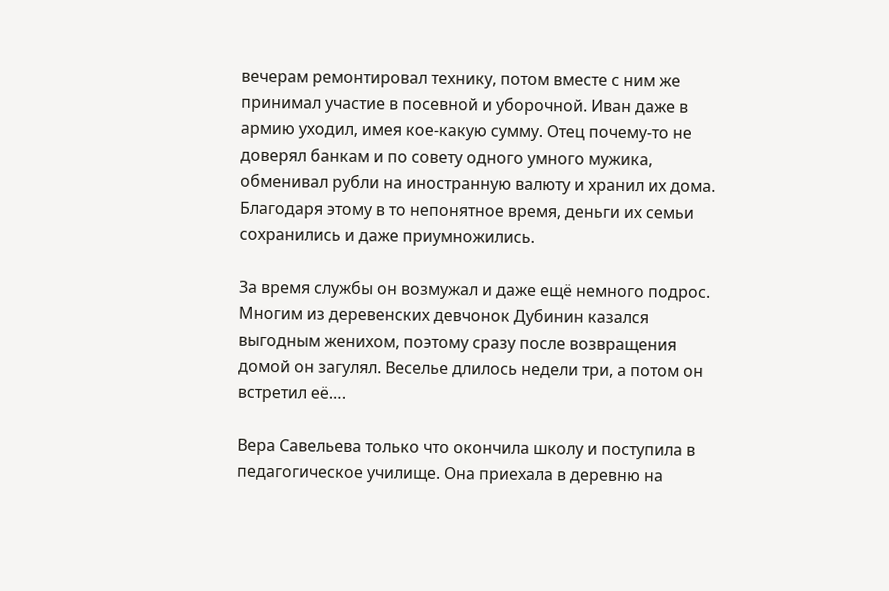вечерам ремонтировал технику, потом вместе с ним же принимал участие в посевной и уборочной. Иван даже в армию уходил, имея кое-какую сумму. Отец почему-то не доверял банкам и по совету одного умного мужика, обменивал рубли на иностранную валюту и хранил их дома. Благодаря этому в то непонятное время, деньги их семьи сохранились и даже приумножились.

За время службы он возмужал и даже ещё немного подрос. Многим из деревенских девчонок Дубинин казался выгодным женихом, поэтому сразу после возвращения домой он загулял. Веселье длилось недели три, а потом он встретил её….

Вера Савельева только что окончила школу и поступила в педагогическое училище. Она приехала в деревню на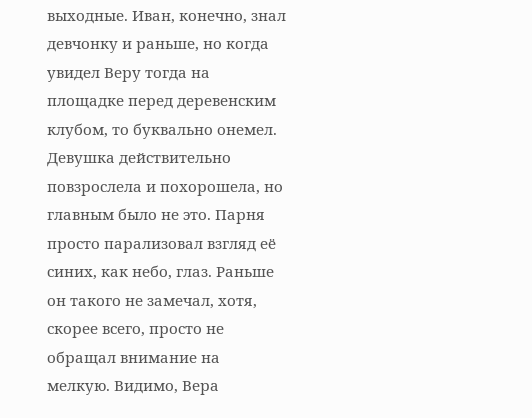выходные. Иван, конечно, знал девчонку и раньше, но когда увидел Веру тогда на площадке перед деревенским клубом, то буквально онемел. Девушка действительно повзрослела и похорошела, но главным было не это. Парня просто парализовал взгляд её синих, как небо, глаз. Раньше он такого не замечал, хотя, скорее всего, просто не обращал внимание на мелкую. Видимо, Вера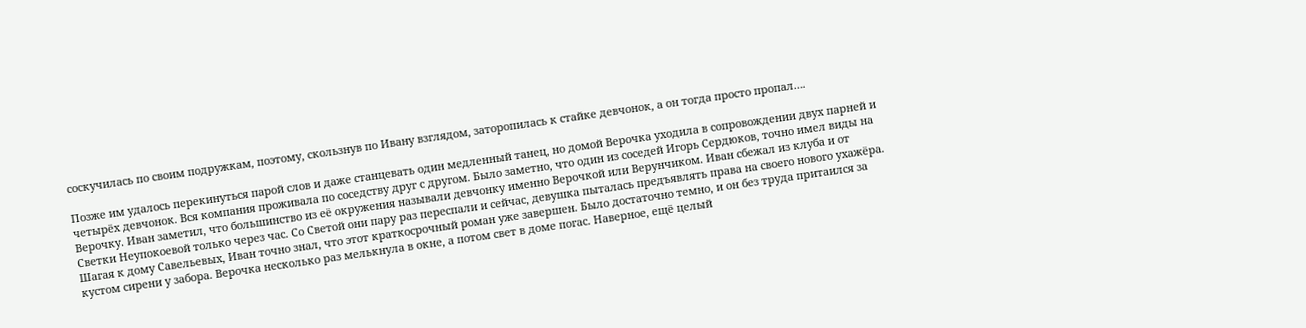соскучилась по своим подружкам, поэтому, скользнув по Ивану взглядом, заторопилась к стайке девчонок, а он тогда просто пропал….

Позже им удалось перекинуться парой слов и даже станцевать один медленный танец, но домой Верочка уходила в сопровождении двух парней и четырёх девчонок. Вся компания проживала по соседству друг с другом. Было заметно, что один из соседей Игорь Сердюков, точно имел виды на Верочку. Иван заметил, что большинство из её окружения называли девчонку именно Верочкой или Верунчиком. Иван сбежал из клуба и от Светки Неупокоевой только через час. Со Светой они пару раз переспали и сейчас, девушка пыталась предъявлять права на своего нового ухажёра. Шагая к дому Савельевых, Иван точно знал, что этот краткосрочный роман уже завершен. Было достаточно темно, и он без труда притаился за кустом сирени у забора. Верочка несколько раз мелькнула в окне, а потом свет в доме погас. Наверное, ещё целый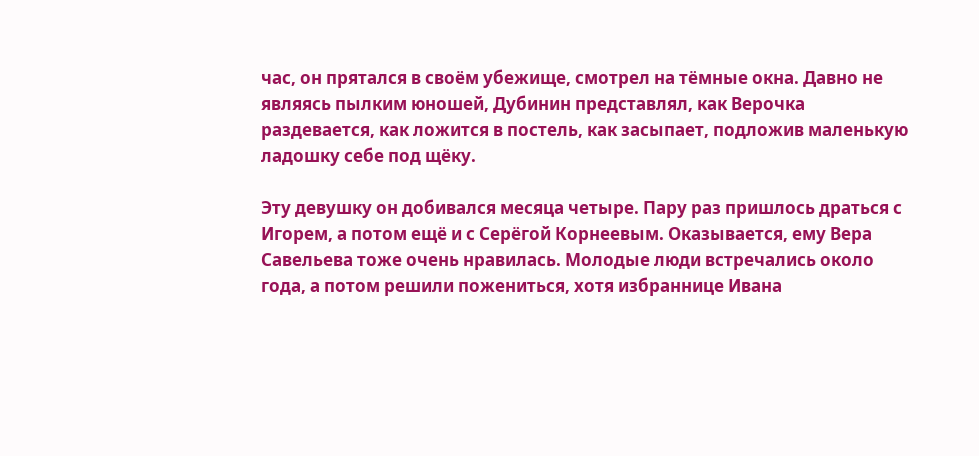час, он прятался в своём убежище, смотрел на тёмные окна. Давно не являясь пылким юношей, Дубинин представлял, как Верочка раздевается, как ложится в постель, как засыпает, подложив маленькую ладошку себе под щёку.

Эту девушку он добивался месяца четыре. Пару раз пришлось драться с Игорем, а потом ещё и с Серёгой Корнеевым. Оказывается, ему Вера Савельева тоже очень нравилась. Молодые люди встречались около года, а потом решили пожениться, хотя избраннице Ивана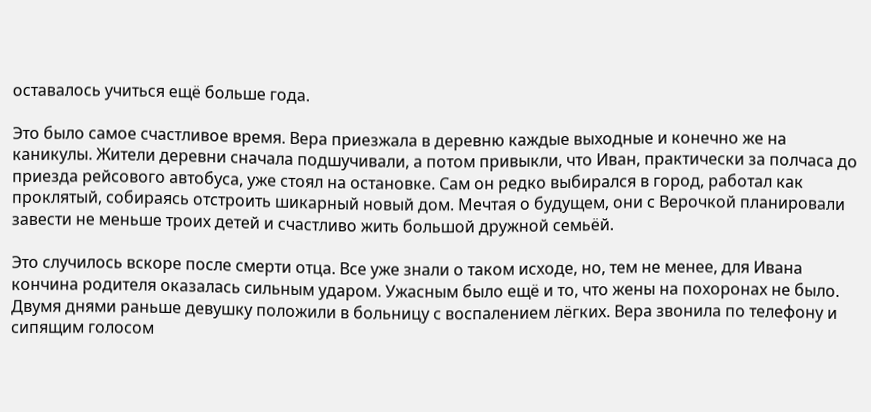оставалось учиться ещё больше года.

Это было самое счастливое время. Вера приезжала в деревню каждые выходные и конечно же на каникулы. Жители деревни сначала подшучивали, а потом привыкли, что Иван, практически за полчаса до приезда рейсового автобуса, уже стоял на остановке. Сам он редко выбирался в город, работал как проклятый, собираясь отстроить шикарный новый дом. Мечтая о будущем, они с Верочкой планировали завести не меньше троих детей и счастливо жить большой дружной семьёй.

Это случилось вскоре после смерти отца. Все уже знали о таком исходе, но, тем не менее, для Ивана кончина родителя оказалась сильным ударом. Ужасным было ещё и то, что жены на похоронах не было. Двумя днями раньше девушку положили в больницу с воспалением лёгких. Вера звонила по телефону и сипящим голосом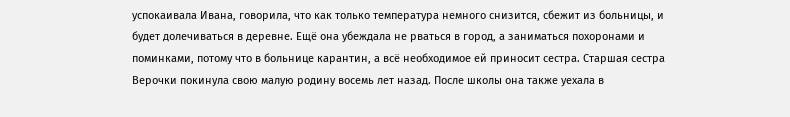успокаивала Ивана, говорила, что как только температура немного снизится, сбежит из больницы, и будет долечиваться в деревне. Ещё она убеждала не рваться в город, а заниматься похоронами и поминками, потому что в больнице карантин, а всё необходимое ей приносит сестра. Старшая сестра Верочки покинула свою малую родину восемь лет назад. После школы она также уехала в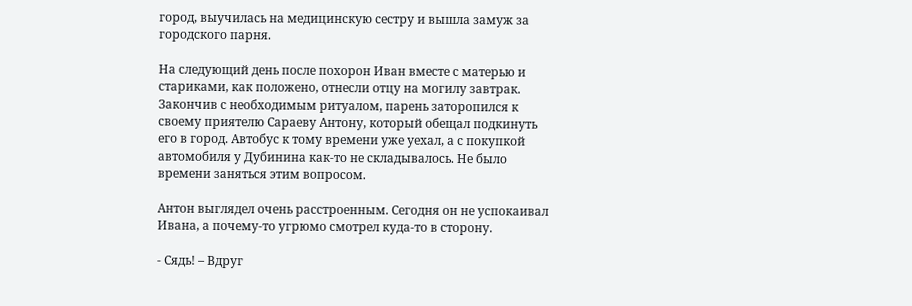город, выучилась на медицинскую сестру и вышла замуж за городского парня.

На следующий день после похорон Иван вместе с матерью и стариками, как положено, отнесли отцу на могилу завтрак. Закончив с необходимым ритуалом, парень заторопился к своему приятелю Сараеву Антону, который обещал подкинуть его в город. Автобус к тому времени уже уехал, а с покупкой автомобиля у Дубинина как-то не складывалось. Не было времени заняться этим вопросом.

Антон выглядел очень расстроенным. Сегодня он не успокаивал Ивана, а почему-то угрюмо смотрел куда-то в сторону.

- Сядь! – Вдруг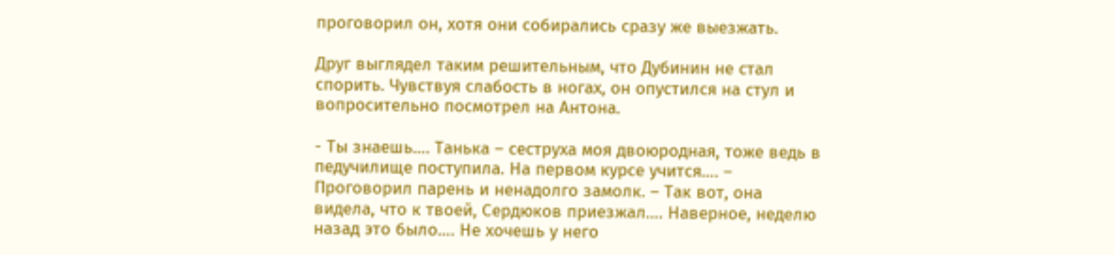проговорил он, хотя они собирались сразу же выезжать.

Друг выглядел таким решительным, что Дубинин не стал спорить. Чувствуя слабость в ногах, он опустился на стул и вопросительно посмотрел на Антона.

- Ты знаешь…. Танька – сеструха моя двоюродная, тоже ведь в педучилище поступила. На первом курсе учится…. – Проговорил парень и ненадолго замолк. – Так вот, она видела, что к твоей, Сердюков приезжал…. Наверное, неделю назад это было…. Не хочешь у него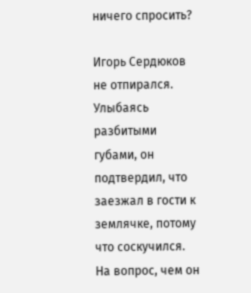ничего спросить?

Игорь Сердюков не отпирался. Улыбаясь разбитыми губами, он подтвердил, что заезжал в гости к землячке, потому что соскучился. На вопрос, чем он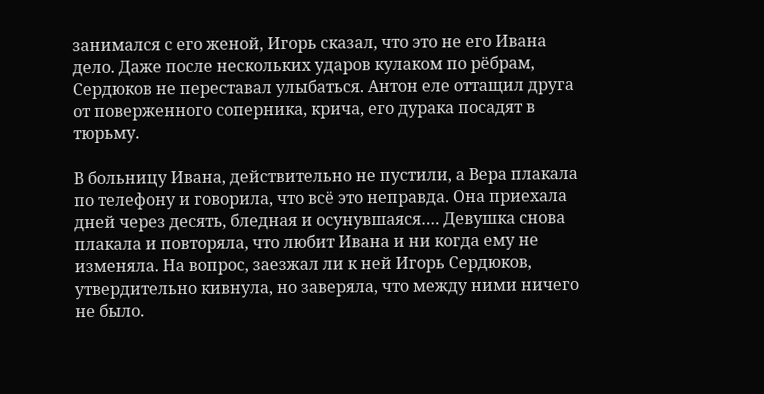занимался с его женой, Игорь сказал, что это не его Ивана дело. Даже после нескольких ударов кулаком по рёбрам, Сердюков не переставал улыбаться. Антон еле оттащил друга от поверженного соперника, крича, его дурака посадят в тюрьму.

В больницу Ивана, действительно не пустили, а Вера плакала по телефону и говорила, что всё это неправда. Она приехала дней через десять, бледная и осунувшаяся…. Девушка снова плакала и повторяла, что любит Ивана и ни когда ему не изменяла. На вопрос, заезжал ли к ней Игорь Сердюков, утвердительно кивнула, но заверяла, что между ними ничего не было.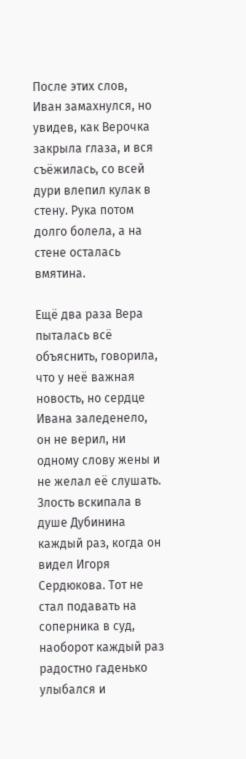После этих слов, Иван замахнулся, но увидев, как Верочка закрыла глаза, и вся съёжилась, со всей дури влепил кулак в стену. Рука потом долго болела, а на стене осталась вмятина.

Ещё два раза Вера пыталась всё объяснить, говорила, что у неё важная новость, но сердце Ивана заледенело, он не верил, ни одному слову жены и не желал её слушать. Злость вскипала в душе Дубинина каждый раз, когда он видел Игоря Сердюкова. Тот не стал подавать на соперника в суд, наоборот каждый раз радостно гаденько улыбался и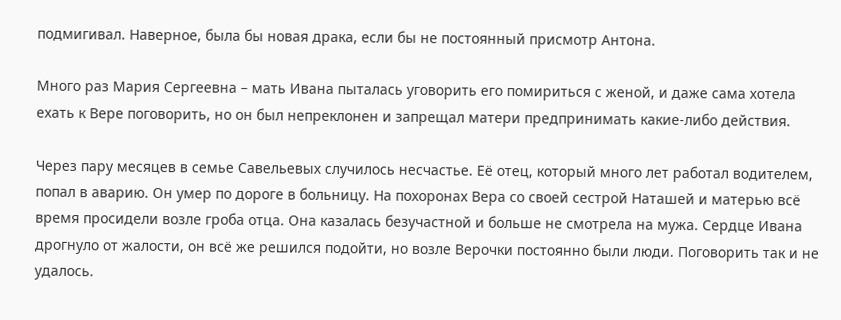подмигивал. Наверное, была бы новая драка, если бы не постоянный присмотр Антона.

Много раз Мария Сергеевна – мать Ивана пыталась уговорить его помириться с женой, и даже сама хотела ехать к Вере поговорить, но он был непреклонен и запрещал матери предпринимать какие-либо действия.

Через пару месяцев в семье Савельевых случилось несчастье. Её отец, который много лет работал водителем, попал в аварию. Он умер по дороге в больницу. На похоронах Вера со своей сестрой Наташей и матерью всё время просидели возле гроба отца. Она казалась безучастной и больше не смотрела на мужа. Сердце Ивана дрогнуло от жалости, он всё же решился подойти, но возле Верочки постоянно были люди. Поговорить так и не удалось.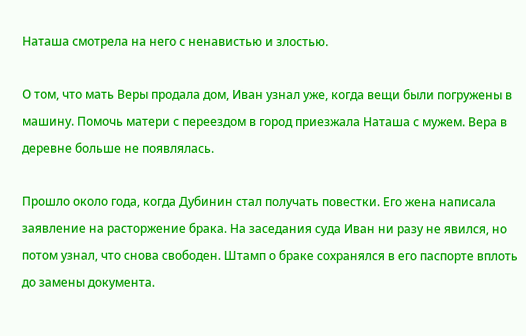Наташа смотрела на него с ненавистью и злостью.

О том, что мать Веры продала дом, Иван узнал уже, когда вещи были погружены в машину. Помочь матери с переездом в город приезжала Наташа с мужем. Вера в деревне больше не появлялась.

Прошло около года, когда Дубинин стал получать повестки. Его жена написала заявление на расторжение брака. На заседания суда Иван ни разу не явился, но потом узнал, что снова свободен. Штамп о браке сохранялся в его паспорте вплоть до замены документа.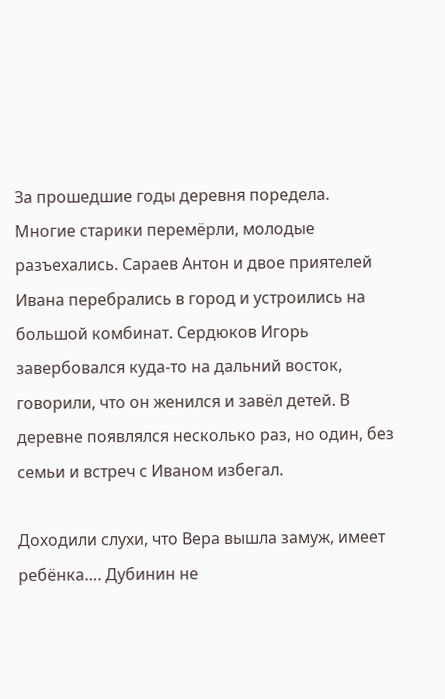За прошедшие годы деревня поредела. Многие старики перемёрли, молодые разъехались. Сараев Антон и двое приятелей Ивана перебрались в город и устроились на большой комбинат. Сердюков Игорь завербовался куда-то на дальний восток, говорили, что он женился и завёл детей. В деревне появлялся несколько раз, но один, без семьи и встреч с Иваном избегал.

Доходили слухи, что Вера вышла замуж, имеет ребёнка…. Дубинин не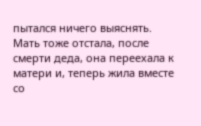пытался ничего выяснять. Мать тоже отстала, после смерти деда, она переехала к матери и, теперь жила вместе со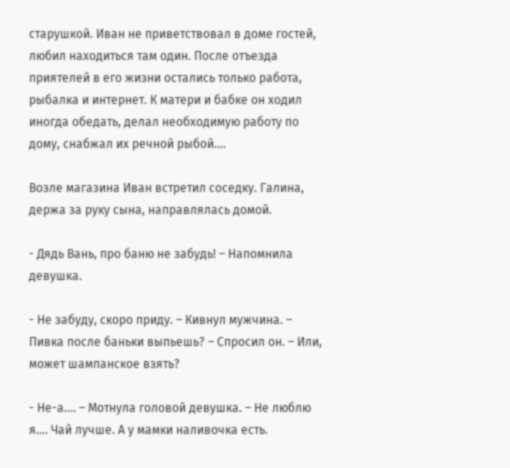старушкой. Иван не приветствовал в доме гостей, любил находиться там один. После отъезда приятелей в его жизни остались только работа, рыбалка и интернет. К матери и бабке он ходил иногда обедать, делал необходимую работу по дому, снабжал их речной рыбой….

Возле магазина Иван встретил соседку. Галина, держа за руку сына, направлялась домой.

- Дядь Вань, про баню не забудь! – Напомнила девушка.

- Не забуду, скоро приду. – Кивнул мужчина. – Пивка после баньки выпьешь? – Спросил он. – Или, может шампанское взять?

- Не-а…. – Мотнула головой девушка. – Не люблю я…. Чай лучше. А у мамки наливочка есть.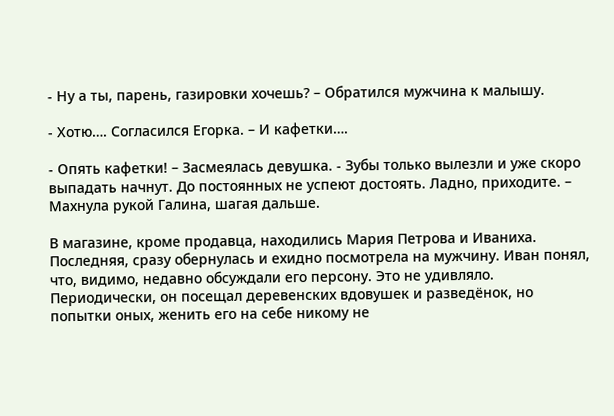- Ну а ты, парень, газировки хочешь? – Обратился мужчина к малышу.

- Хотю…. Согласился Егорка. – И кафетки….

- Опять кафетки! – Засмеялась девушка. - Зубы только вылезли и уже скоро выпадать начнут. До постоянных не успеют достоять. Ладно, приходите. – Махнула рукой Галина, шагая дальше.

В магазине, кроме продавца, находились Мария Петрова и Иваниха. Последняя, сразу обернулась и ехидно посмотрела на мужчину. Иван понял, что, видимо, недавно обсуждали его персону. Это не удивляло. Периодически, он посещал деревенских вдовушек и разведёнок, но попытки оных, женить его на себе никому не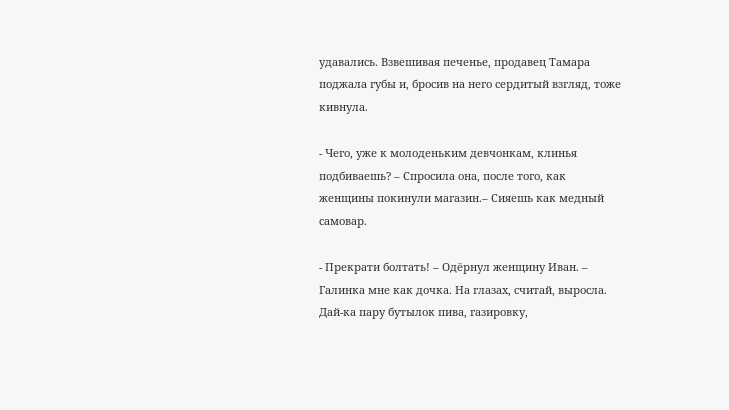удавались. Взвешивая печенье, продавец Тамара поджала губы и, бросив на него сердитый взгляд, тоже кивнула.

- Чего, уже к молоденьким девчонкам, клинья подбиваешь? – Спросила она, после того, как женщины покинули магазин.– Сияешь как медный самовар.

- Прекрати болтать! – Одёрнул женщину Иван. – Галинка мне как дочка. На глазах, считай, выросла. Дай-ка пару бутылок пива, газировку,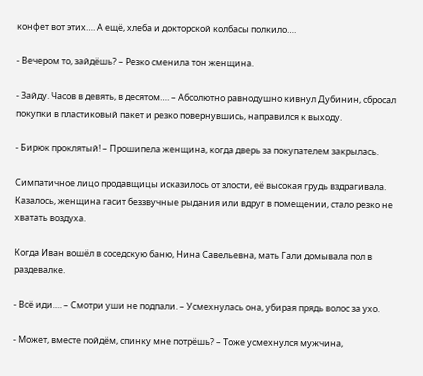конфет вот этих…. А ещё, хлеба и докторской колбасы полкило….

- Вечером то, зайдёшь? – Резко сменила тон женщина.

- Зайду. Часов в девять, в десятом…. – Абсолютно равнодушно кивнул Дубинин, сбросал покупки в пластиковый пакет и резко повернувшись, направился к выходу.

- Бирюк проклятый! – Прошипела женщина, когда дверь за покупателем закрылась.

Симпатичное лицо продавщицы исказилось от злости, её высокая грудь вздрагивала. Казалось, женщина гасит беззвучные рыдания или вдруг в помещении, стало резко не хватать воздуха.

Когда Иван вошёл в соседскую баню, Нина Савельевна, мать Гали домывала пол в раздевалке.

- Всё иди…. – Смотри уши не подпали. – Усмехнулась она, убирая прядь волос за ухо.

- Может, вместе пойдём, спинку мне потрёшь? – Тоже усмехнулся мужчина,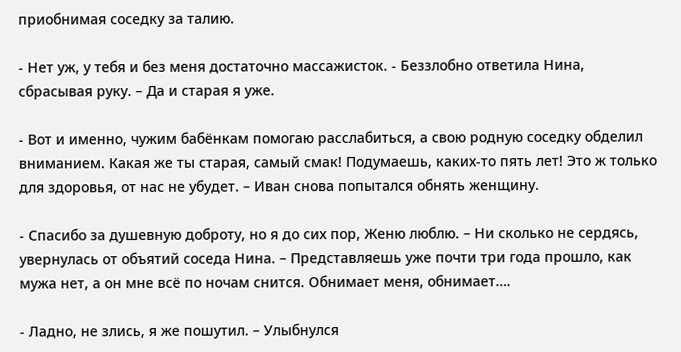приобнимая соседку за талию.

- Нет уж, у тебя и без меня достаточно массажисток. - Беззлобно ответила Нина, сбрасывая руку. – Да и старая я уже.

- Вот и именно, чужим бабёнкам помогаю расслабиться, а свою родную соседку обделил вниманием. Какая же ты старая, самый смак! Подумаешь, каких-то пять лет! Это ж только для здоровья, от нас не убудет. – Иван снова попытался обнять женщину.

- Спасибо за душевную доброту, но я до сих пор, Женю люблю. – Ни сколько не сердясь, увернулась от объятий соседа Нина. – Представляешь уже почти три года прошло, как мужа нет, а он мне всё по ночам снится. Обнимает меня, обнимает….

- Ладно, не злись, я же пошутил. – Улыбнулся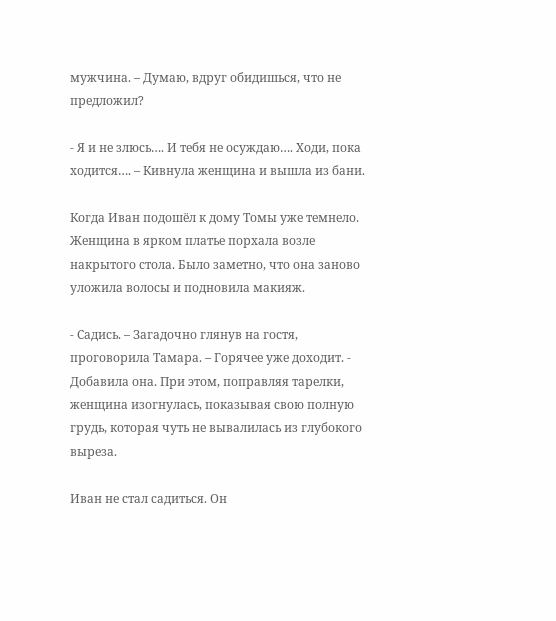мужчина. – Думаю, вдруг обидишься, что не предложил?

- Я и не злюсь…. И тебя не осуждаю…. Ходи, пока ходится…. – Кивнула женщина и вышла из бани.

Когда Иван подошёл к дому Томы уже темнело. Женщина в ярком платье порхала возле накрытого стола. Было заметно, что она заново уложила волосы и подновила макияж.

- Садись. – Загадочно глянув на гостя, проговорила Тамара. – Горячее уже доходит. - Добавила она. При этом, поправляя тарелки, женщина изогнулась, показывая свою полную грудь, которая чуть не вывалилась из глубокого выреза.

Иван не стал садиться. Он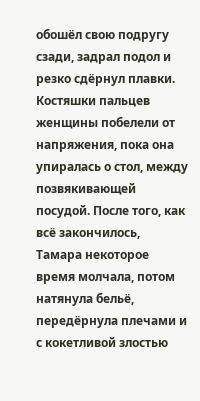обошёл свою подругу сзади, задрал подол и резко сдёрнул плавки. Костяшки пальцев женщины побелели от напряжения, пока она упиралась о стол, между позвякивающей посудой. После того, как всё закончилось, Тамара некоторое время молчала, потом натянула бельё, передёрнула плечами и с кокетливой злостью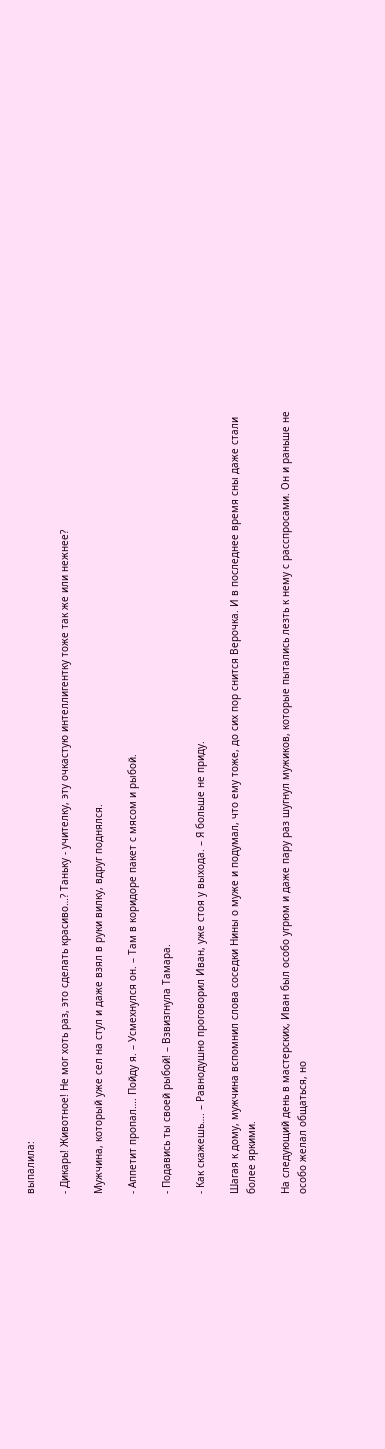выпалила:

- Дикарь! Животное! Не мог хоть раз, это сделать красиво…? Таньку - учителку, эту очкастую интеллигентку тоже так же или нежнее?

Мужчина, который уже сел на стул и даже взял в руки вилку, вдруг поднялся.

- Аппетит пропал…. Пойду я. – Усмехнулся он. – Там в коридоре пакет с мясом и рыбой.

- Подавись ты своей рыбой! – Взвизгнула Тамара.

- Как скажешь…. – Равнодушно проговорил Иван, уже стоя у выхода. – Я больше не приду.

Шагая к дому, мужчина вспомнил слова соседки Нины о муже и подумал, что ему тоже, до сих пор снится Верочка. И в последнее время сны даже стали более яркими.

На следующий день в мастерских, Иван был особо угрюм и даже пару раз шугнул мужиков, которые пытались лезть к нему с расспросами. Он и раньше не особо желал общаться, но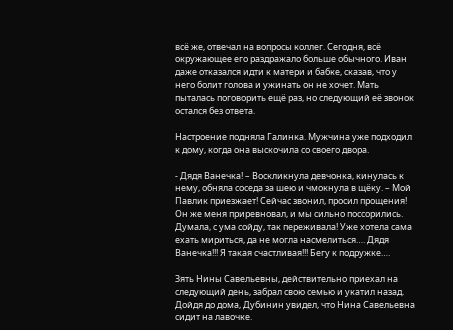всё же, отвечал на вопросы коллег. Сегодня, всё окружающее его раздражало больше обычного. Иван даже отказался идти к матери и бабке, сказав, что у него болит голова и ужинать он не хочет. Мать пыталась поговорить ещё раз, но следующий её звонок остался без ответа.

Настроение подняла Галинка. Мужчина уже подходил к дому, когда она выскочила со своего двора.

- Дядя Ванечка! – Воскликнула девчонка, кинулась к нему, обняла соседа за шею и чмокнула в щёку. – Мой Павлик приезжает! Сейчас звонил, просил прощения! Он же меня приревновал, и мы сильно поссорились. Думала, с ума сойду, так переживала! Уже хотела сама ехать мириться, да не могла насмелиться…. Дядя Ванечка!!! Я такая счастливая!!! Бегу к подружке….

Зять Нины Савельевны, действительно приехал на следующий день, забрал свою семью и укатил назад. Дойдя до дома, Дубинин увидел, что Нина Савельевна сидит на лавочке.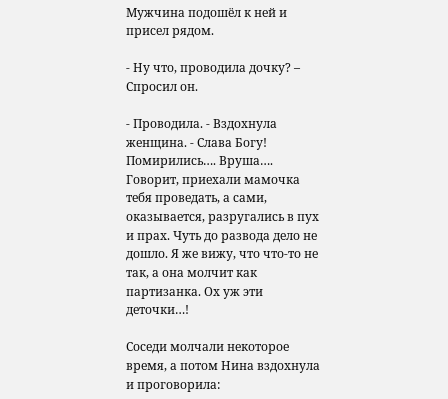Мужчина подошёл к ней и присел рядом.

- Ну что, проводила дочку? – Спросил он.

- Проводила. - Вздохнула женщина. - Слава Богу! Помирились…. Вруша…. Говорит, приехали мамочка тебя проведать, а сами, оказывается, разругались в пух и прах. Чуть до развода дело не дошло. Я же вижу, что что-то не так, а она молчит как партизанка. Ох уж эти деточки…!

Соседи молчали некоторое время, а потом Нина вздохнула и проговорила: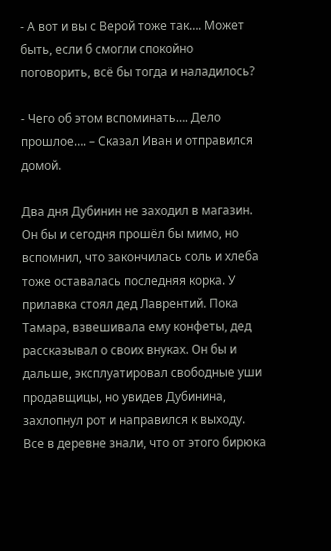- А вот и вы с Верой тоже так…. Может быть, если б смогли спокойно поговорить, всё бы тогда и наладилось?

- Чего об этом вспоминать…. Дело прошлое…. – Сказал Иван и отправился домой.

Два дня Дубинин не заходил в магазин. Он бы и сегодня прошёл бы мимо, но вспомнил, что закончилась соль и хлеба тоже оставалась последняя корка. У прилавка стоял дед Лаврентий. Пока Тамара, взвешивала ему конфеты, дед рассказывал о своих внуках. Он бы и дальше, эксплуатировал свободные уши продавщицы, но увидев Дубинина, захлопнул рот и направился к выходу. Все в деревне знали, что от этого бирюка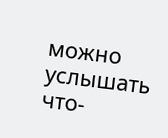можно услышать что-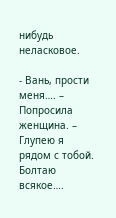нибудь неласковое.

- Вань, прости меня…. – Попросила женщина. – Глупею я рядом с тобой. Болтаю всякое….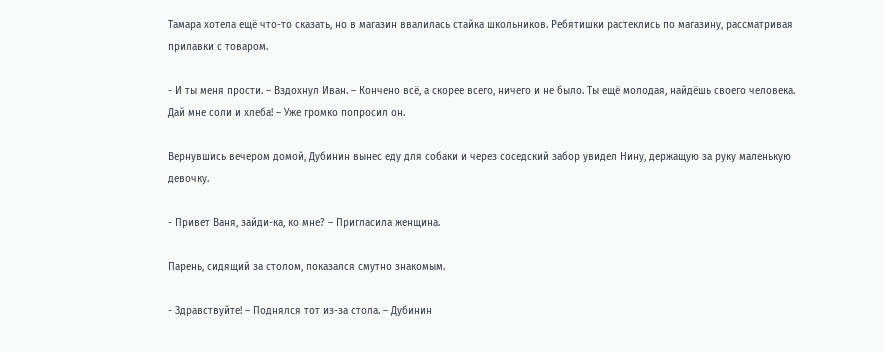Тамара хотела ещё что-то сказать, но в магазин ввалилась стайка школьников. Ребятишки растеклись по магазину, рассматривая прилавки с товаром.

- И ты меня прости. – Вздохнул Иван. – Кончено всё, а скорее всего, ничего и не было. Ты ещё молодая, найдёшь своего человека. Дай мне соли и хлеба! – Уже громко попросил он.

Вернувшись вечером домой, Дубинин вынес еду для собаки и через соседский забор увидел Нину, держащую за руку маленькую девочку.

- Привет Ваня, зайди-ка, ко мне? – Пригласила женщина.

Парень, сидящий за столом, показался смутно знакомым.

- Здравствуйте! – Поднялся тот из-за стола. – Дубинин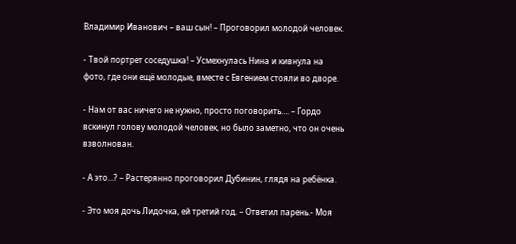Владимир Иванович – ваш сын! – Проговорил молодой человек.

- Твой портрет соседушка! – Усмехнулась Нина и кивнула на фото, где они ещё молодые, вместе с Евгением стояли во дворе.

- Нам от вас ничего не нужно, просто поговорить…. – Гордо вскинул голову молодой человек, но было заметно, что он очень взволнован.

- А это…? – Растерянно проговорил Дубинин, глядя на ребёнка.

- Это моя дочь Лидочка, ей третий год. – Ответил парень.- Моя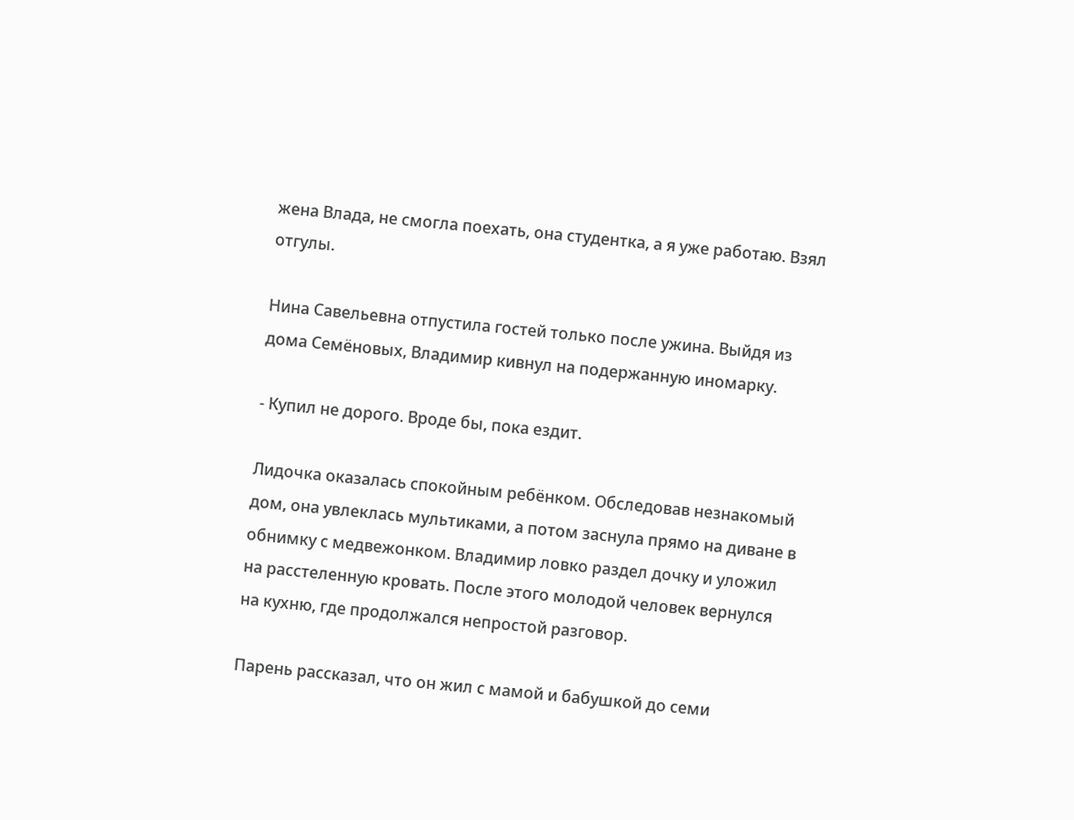жена Влада, не смогла поехать, она студентка, а я уже работаю. Взял отгулы.

Нина Савельевна отпустила гостей только после ужина. Выйдя из дома Семёновых, Владимир кивнул на подержанную иномарку.

- Купил не дорого. Вроде бы, пока ездит.

Лидочка оказалась спокойным ребёнком. Обследовав незнакомый дом, она увлеклась мультиками, а потом заснула прямо на диване в обнимку с медвежонком. Владимир ловко раздел дочку и уложил на расстеленную кровать. После этого молодой человек вернулся на кухню, где продолжался непростой разговор.

Парень рассказал, что он жил с мамой и бабушкой до семи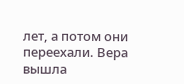лет, а потом они переехали. Вера вышла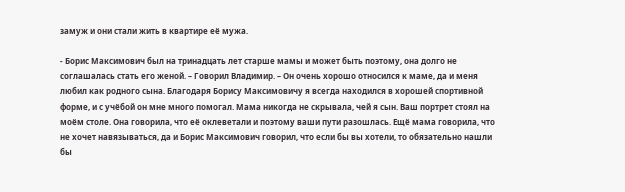замуж и они стали жить в квартире её мужа.

- Борис Максимович был на тринадцать лет старше мамы и может быть поэтому, она долго не соглашалась стать его женой. – Говорил Владимир. – Он очень хорошо относился к маме, да и меня любил как родного сына. Благодаря Борису Максимовичу я всегда находился в хорошей спортивной форме, и с учёбой он мне много помогал. Мама никогда не скрывала, чей я сын. Ваш портрет стоял на моём столе. Она говорила, что её оклеветали и поэтому ваши пути разошлась. Ещё мама говорила, что не хочет навязываться, да и Борис Максимович говорил, что если бы вы хотели, то обязательно нашли бы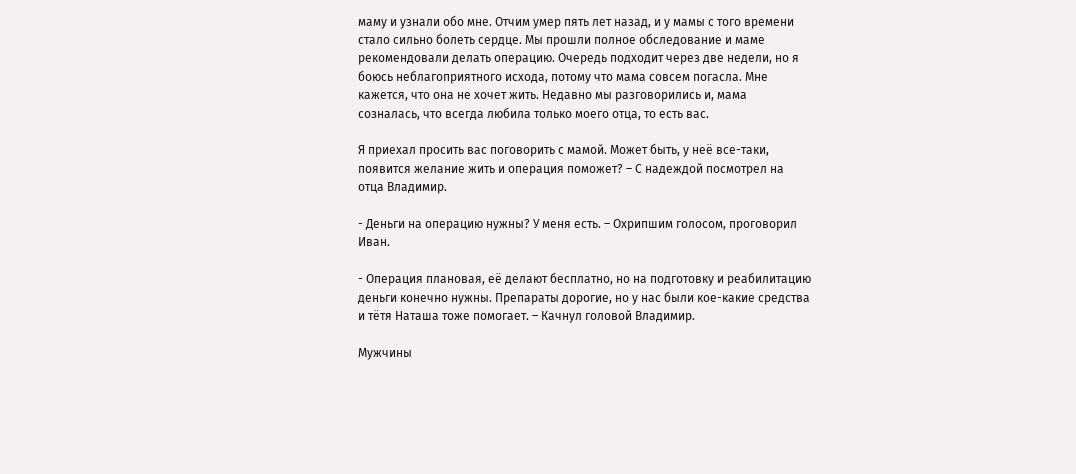маму и узнали обо мне. Отчим умер пять лет назад, и у мамы с того времени стало сильно болеть сердце. Мы прошли полное обследование и маме рекомендовали делать операцию. Очередь подходит через две недели, но я боюсь неблагоприятного исхода, потому что мама совсем погасла. Мне кажется, что она не хочет жить. Недавно мы разговорились и, мама созналась, что всегда любила только моего отца, то есть вас.

Я приехал просить вас поговорить с мамой. Может быть, у неё все-таки, появится желание жить и операция поможет? – С надеждой посмотрел на отца Владимир.

- Деньги на операцию нужны? У меня есть. – Охрипшим голосом, проговорил Иван.

- Операция плановая, её делают бесплатно, но на подготовку и реабилитацию деньги конечно нужны. Препараты дорогие, но у нас были кое-какие средства и тётя Наташа тоже помогает. – Качнул головой Владимир.

Мужчины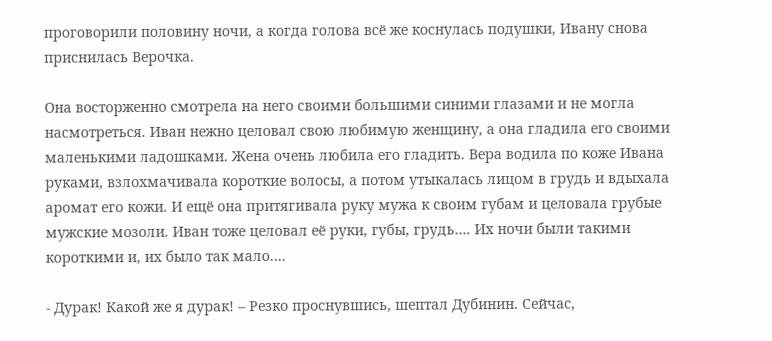проговорили половину ночи, а когда голова всё же коснулась подушки, Ивану снова приснилась Верочка.

Она восторженно смотрела на него своими большими синими глазами и не могла насмотреться. Иван нежно целовал свою любимую женщину, а она гладила его своими маленькими ладошками. Жена очень любила его гладить. Вера водила по коже Ивана руками, взлохмачивала короткие волосы, а потом утыкалась лицом в грудь и вдыхала аромат его кожи. И ещё она притягивала руку мужа к своим губам и целовала грубые мужские мозоли. Иван тоже целовал её руки, губы, грудь…. Их ночи были такими короткими и, их было так мало….

- Дурак! Какой же я дурак! – Резко проснувшись, шептал Дубинин. Сейчас,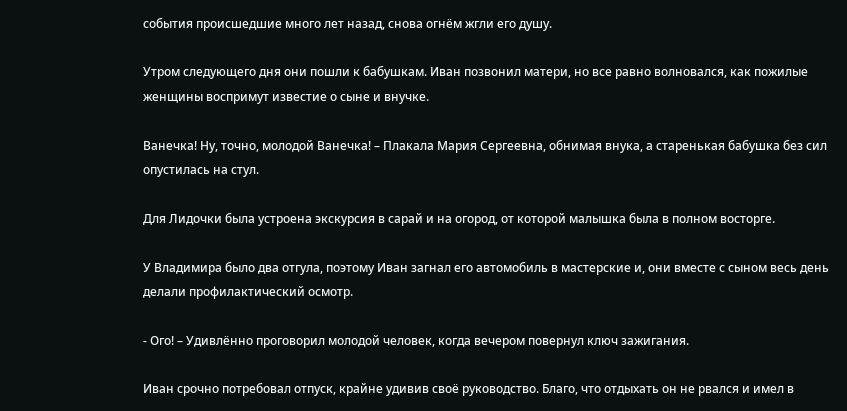события происшедшие много лет назад, снова огнём жгли его душу.

Утром следующего дня они пошли к бабушкам. Иван позвонил матери, но все равно волновался, как пожилые женщины воспримут известие о сыне и внучке.

Ванечка! Ну, точно, молодой Ванечка! – Плакала Мария Сергеевна, обнимая внука, а старенькая бабушка без сил опустилась на стул.

Для Лидочки была устроена экскурсия в сарай и на огород, от которой малышка была в полном восторге.

У Владимира было два отгула, поэтому Иван загнал его автомобиль в мастерские и, они вместе с сыном весь день делали профилактический осмотр.

- Ого! – Удивлённо проговорил молодой человек, когда вечером повернул ключ зажигания.

Иван срочно потребовал отпуск, крайне удивив своё руководство. Благо, что отдыхать он не рвался и имел в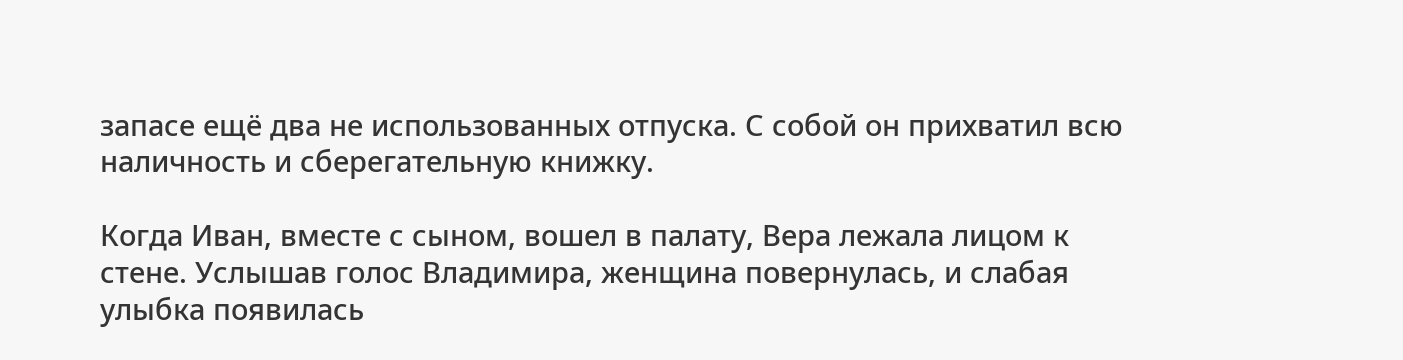запасе ещё два не использованных отпуска. С собой он прихватил всю наличность и сберегательную книжку.

Когда Иван, вместе с сыном, вошел в палату, Вера лежала лицом к стене. Услышав голос Владимира, женщина повернулась, и слабая улыбка появилась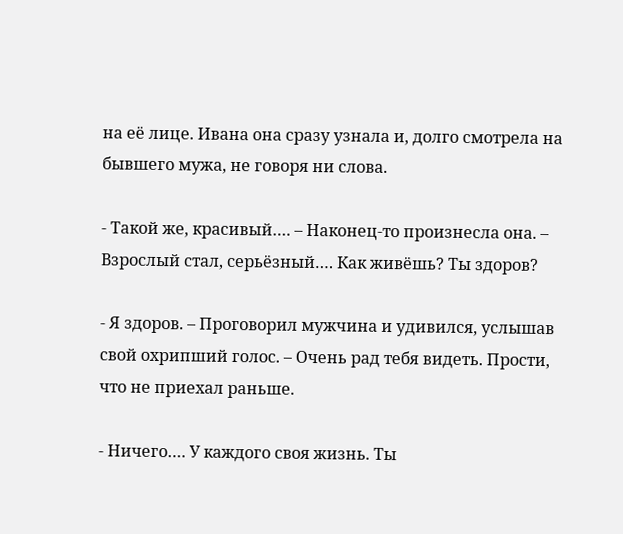на её лице. Ивана она сразу узнала и, долго смотрела на бывшего мужа, не говоря ни слова.

- Такой же, красивый…. – Наконец-то произнесла она. – Взрослый стал, серьёзный…. Как живёшь? Ты здоров?

- Я здоров. – Проговорил мужчина и удивился, услышав свой охрипший голос. – Очень рад тебя видеть. Прости, что не приехал раньше.

- Ничего…. У каждого своя жизнь. Ты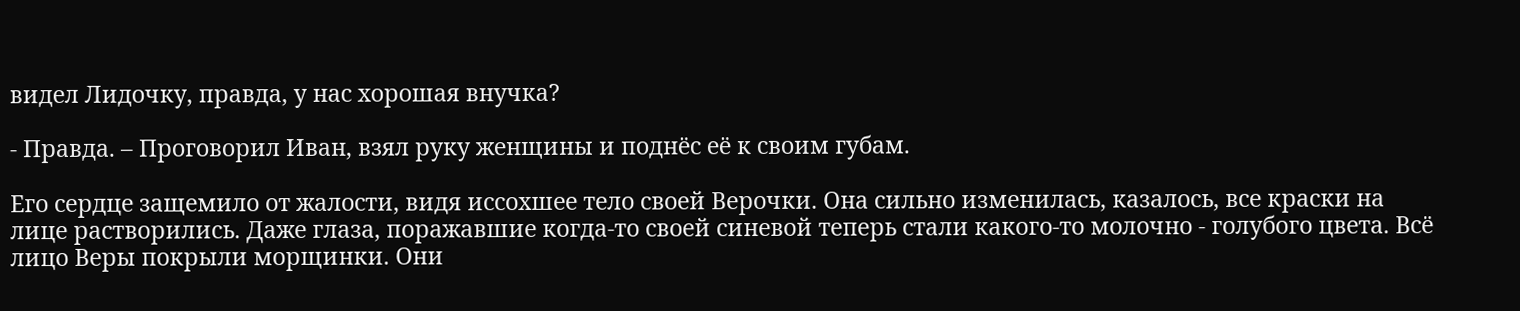видел Лидочку, правда, у нас хорошая внучка?

- Правда. – Проговорил Иван, взял руку женщины и поднёс её к своим губам.

Его сердце защемило от жалости, видя иссохшее тело своей Верочки. Она сильно изменилась, казалось, все краски на лице растворились. Даже глаза, поражавшие когда-то своей синевой теперь стали какого-то молочно - голубого цвета. Всё лицо Веры покрыли морщинки. Они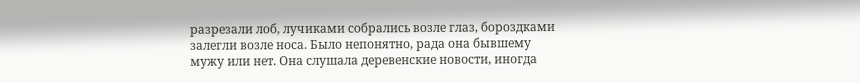разрезали лоб, лучиками собрались возле глаз, бороздками залегли возле носа. Было непонятно, рада она бывшему мужу или нет. Она слушала деревенские новости, иногда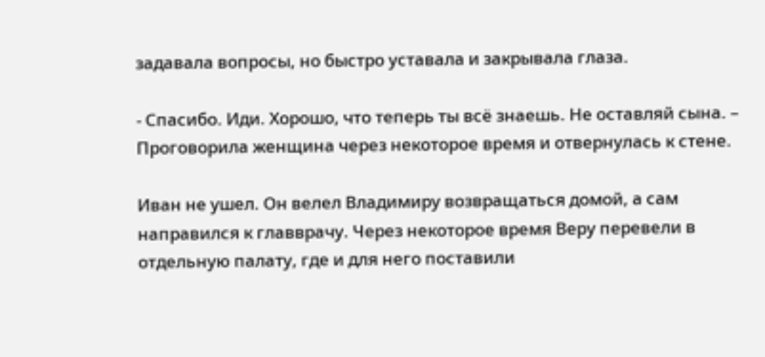задавала вопросы, но быстро уставала и закрывала глаза.

- Спасибо. Иди. Хорошо, что теперь ты всё знаешь. Не оставляй сына. – Проговорила женщина через некоторое время и отвернулась к стене.

Иван не ушел. Он велел Владимиру возвращаться домой, а сам направился к главврачу. Через некоторое время Веру перевели в отдельную палату, где и для него поставили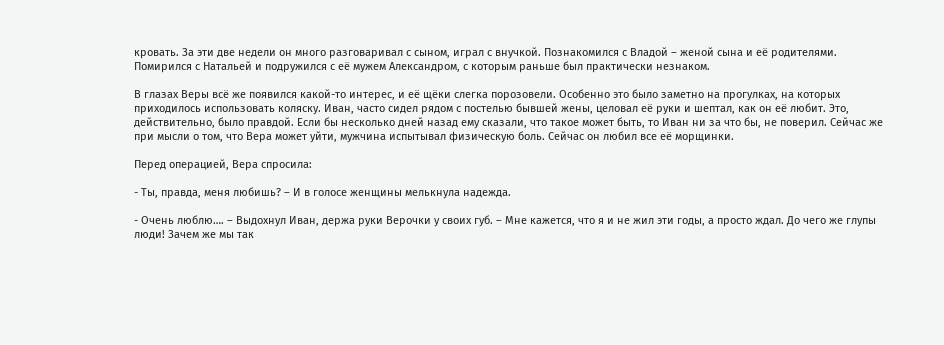кровать. За эти две недели он много разговаривал с сыном, играл с внучкой. Познакомился с Владой – женой сына и её родителями. Помирился с Натальей и подружился с её мужем Александром, с которым раньше был практически незнаком.

В глазах Веры всё же появился какой-то интерес, и её щёки слегка порозовели. Особенно это было заметно на прогулках, на которых приходилось использовать коляску. Иван, часто сидел рядом с постелью бывшей жены, целовал её руки и шептал, как он её любит. Это, действительно, было правдой. Если бы несколько дней назад ему сказали, что такое может быть, то Иван ни за что бы, не поверил. Сейчас же при мысли о том, что Вера может уйти, мужчина испытывал физическую боль. Сейчас он любил все её морщинки.

Перед операцией, Вера спросила:

- Ты, правда, меня любишь? – И в голосе женщины мелькнула надежда.

- Очень люблю…. – Выдохнул Иван, держа руки Верочки у своих губ. – Мне кажется, что я и не жил эти годы, а просто ждал. До чего же глупы люди! Зачем же мы так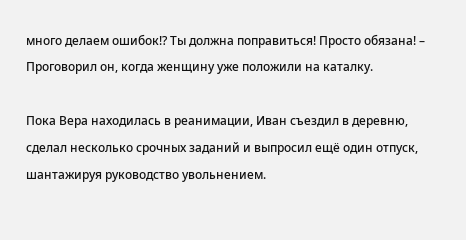много делаем ошибок!? Ты должна поправиться! Просто обязана! – Проговорил он, когда женщину уже положили на каталку.

Пока Вера находилась в реанимации, Иван съездил в деревню, сделал несколько срочных заданий и выпросил ещё один отпуск, шантажируя руководство увольнением.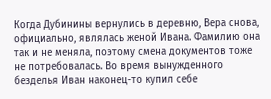Когда Дубинины вернулись в деревню, Вера снова, официально, являлась женой Ивана. Фамилию она так и не меняла, поэтому смена документов тоже не потребовалась. Во время вынужденного безделья Иван наконец-то купил себе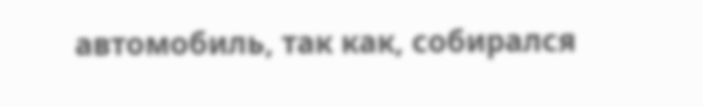автомобиль, так как, собирался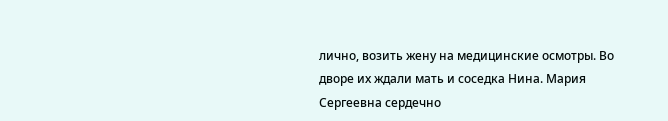лично, возить жену на медицинские осмотры. Во дворе их ждали мать и соседка Нина. Мария Сергеевна сердечно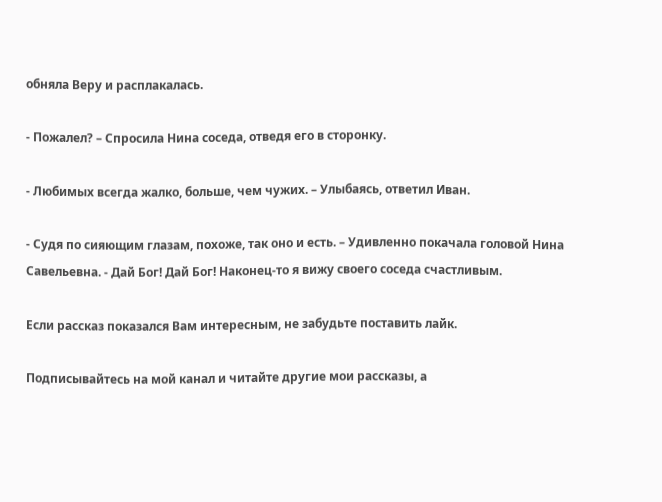обняла Веру и расплакалась.

- Пожалел? – Спросила Нина соседа, отведя его в сторонку.

- Любимых всегда жалко, больше, чем чужих. – Улыбаясь, ответил Иван.

- Судя по сияющим глазам, похоже, так оно и есть. – Удивленно покачала головой Нина Савельевна. - Дай Бог! Дай Бог! Наконец-то я вижу своего соседа счастливым.

Если рассказ показался Вам интересным, не забудьте поставить лайк.

Подписывайтесь на мой канал и читайте другие мои рассказы, а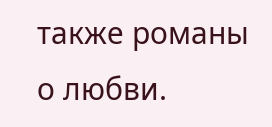также романы о любви.